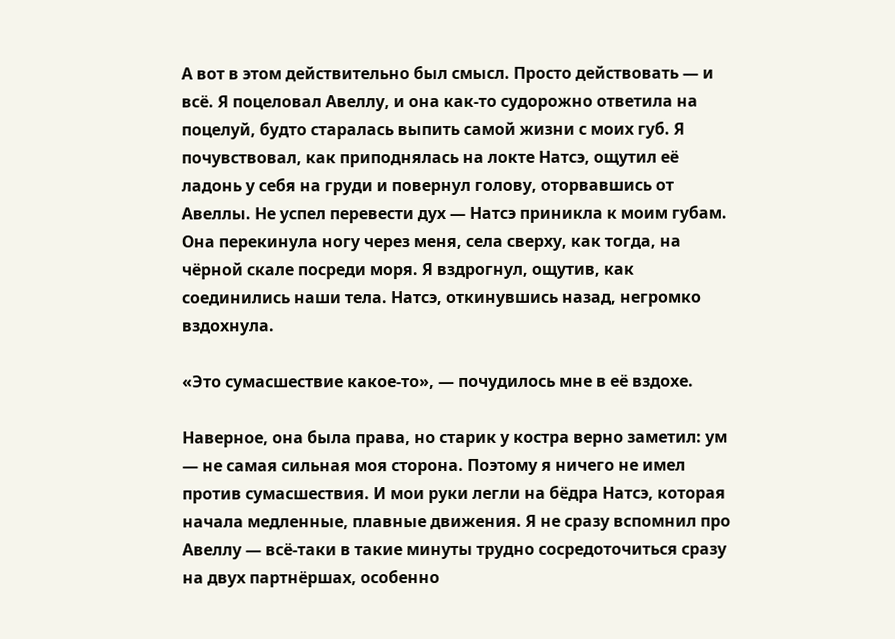А вот в этом действительно был смысл. Просто действовать — и всё. Я поцеловал Авеллу, и она как-то судорожно ответила на поцелуй, будто старалась выпить самой жизни с моих губ. Я почувствовал, как приподнялась на локте Натсэ, ощутил её ладонь у себя на груди и повернул голову, оторвавшись от Авеллы. Не успел перевести дух — Натсэ приникла к моим губам. Она перекинула ногу через меня, села сверху, как тогда, на чёрной скале посреди моря. Я вздрогнул, ощутив, как соединились наши тела. Натсэ, откинувшись назад, негромко вздохнула.

«Это сумасшествие какое-то», — почудилось мне в её вздохе.

Наверное, она была права, но старик у костра верно заметил: ум — не самая сильная моя сторона. Поэтому я ничего не имел против сумасшествия. И мои руки легли на бёдра Натсэ, которая начала медленные, плавные движения. Я не сразу вспомнил про Авеллу — всё-таки в такие минуты трудно сосредоточиться сразу на двух партнёршах, особенно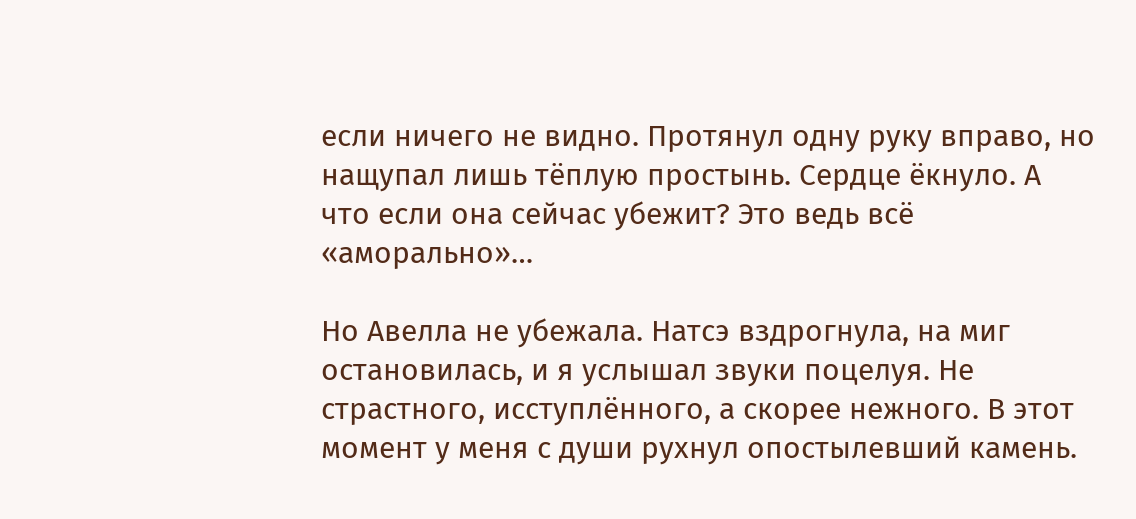если ничего не видно. Протянул одну руку вправо, но нащупал лишь тёплую простынь. Сердце ёкнуло. А что если она сейчас убежит? Это ведь всё «аморально»…

Но Авелла не убежала. Натсэ вздрогнула, на миг остановилась, и я услышал звуки поцелуя. Не страстного, исступлённого, а скорее нежного. В этот момент у меня с души рухнул опостылевший камень.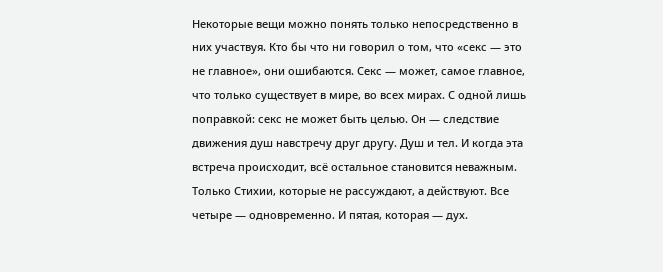Некоторые вещи можно понять только непосредственно в них участвуя. Кто бы что ни говорил о том, что «секс — это не главное», они ошибаются. Секс — может, самое главное, что только существует в мире, во всех мирах. С одной лишь поправкой: секс не может быть целью. Он — следствие движения душ навстречу друг другу. Душ и тел. И когда эта встреча происходит, всё остальное становится неважным. Только Стихии, которые не рассуждают, а действуют. Все четыре — одновременно. И пятая, которая — дух.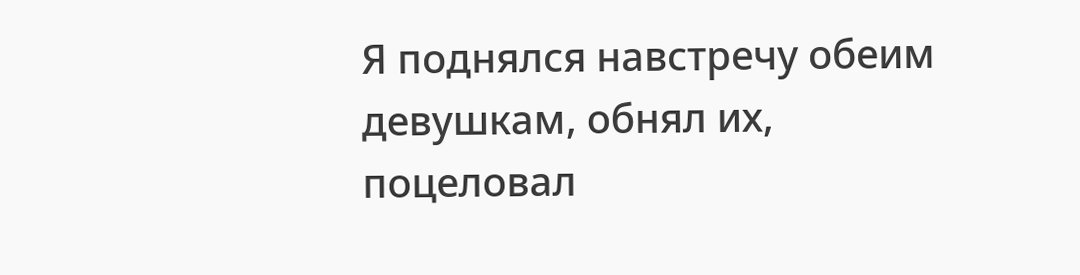Я поднялся навстречу обеим девушкам, обнял их, поцеловал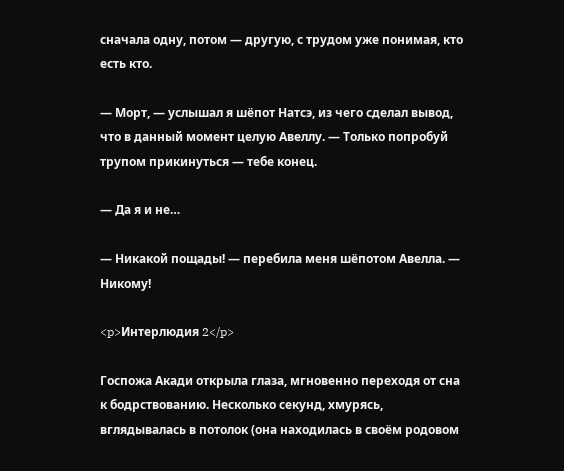сначала одну, потом — другую, с трудом уже понимая, кто есть кто.

— Морт, — услышал я шёпот Натсэ, из чего сделал вывод, что в данный момент целую Авеллу. — Только попробуй трупом прикинуться — тебе конец.

— Да я и не…

— Никакой пощады! — перебила меня шёпотом Авелла. — Никому!

<p>Интерлюдия 2</p>

Госпожа Акади открыла глаза, мгновенно переходя от сна к бодрствованию. Несколько секунд, хмурясь, вглядывалась в потолок (она находилась в своём родовом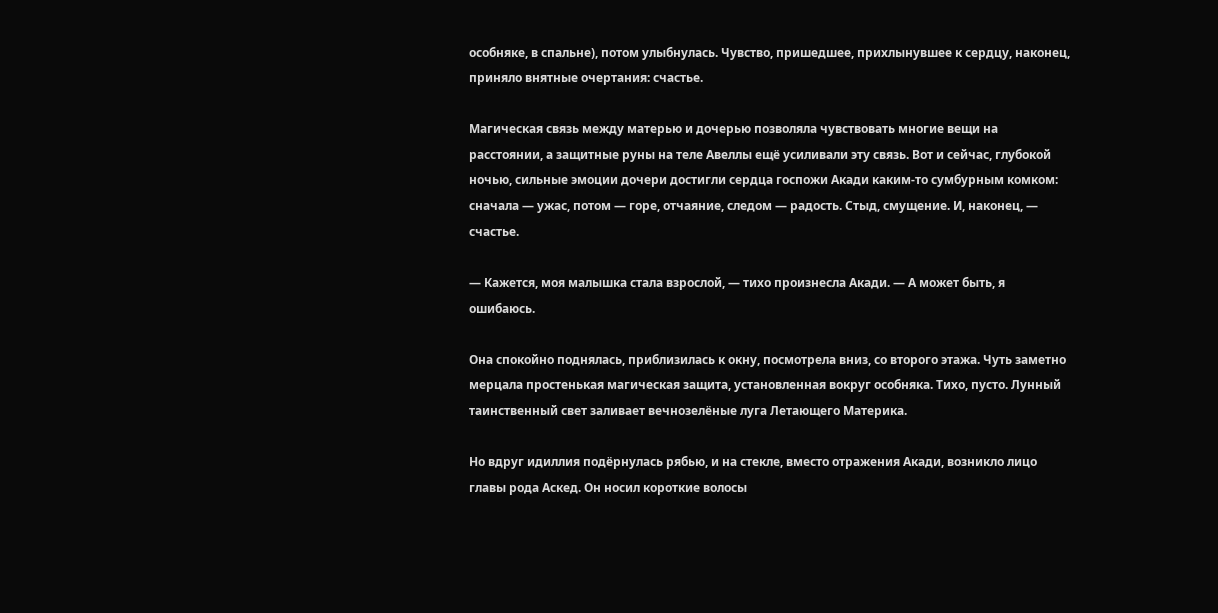особняке, в спальне), потом улыбнулась. Чувство, пришедшее, прихлынувшее к сердцу, наконец, приняло внятные очертания: счастье.

Магическая связь между матерью и дочерью позволяла чувствовать многие вещи на расстоянии, а защитные руны на теле Авеллы ещё усиливали эту связь. Вот и сейчас, глубокой ночью, сильные эмоции дочери достигли сердца госпожи Акади каким-то сумбурным комком: сначала — ужас, потом — горе, отчаяние, следом — радость. Стыд, смущение. И, наконец, — счастье.

— Кажется, моя малышка стала взрослой, — тихо произнесла Акади. — А может быть, я ошибаюсь.

Она спокойно поднялась, приблизилась к окну, посмотрела вниз, со второго этажа. Чуть заметно мерцала простенькая магическая защита, установленная вокруг особняка. Тихо, пусто. Лунный таинственный свет заливает вечнозелёные луга Летающего Материка.

Но вдруг идиллия подёрнулась рябью, и на стекле, вместо отражения Акади, возникло лицо главы рода Аскед. Он носил короткие волосы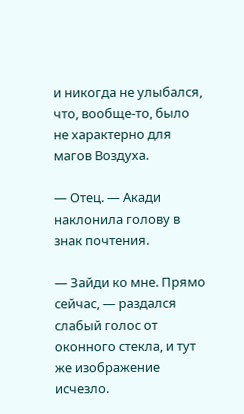и никогда не улыбался, что, вообще-то, было не характерно для магов Воздуха.

— Отец. — Акади наклонила голову в знак почтения.

— Зайди ко мне. Прямо сейчас, — раздался слабый голос от оконного стекла, и тут же изображение исчезло.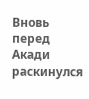Вновь перед Акади раскинулся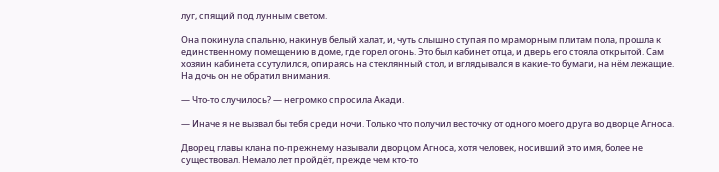луг, спящий под лунным светом.

Она покинула спальню, накинув белый халат, и, чуть слышно ступая по мраморным плитам пола, прошла к единственному помещению в доме, где горел огонь. Это был кабинет отца, и дверь его стояла открытой. Сам хозяин кабинета ссутулился, опираясь на стеклянный стол, и вглядывался в какие-то бумаги, на нём лежащие. На дочь он не обратил внимания.

— Что-то случилось? — негромко спросила Акади.

— Иначе я не вызвал бы тебя среди ночи. Только что получил весточку от одного моего друга во дворце Агноса.

Дворец главы клана по-прежнему называли дворцом Агноса, хотя человек, носивший это имя, более не существовал. Немало лет пройдёт, прежде чем кто-то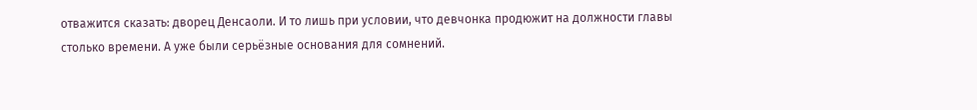отважится сказать: дворец Денсаоли. И то лишь при условии, что девчонка продюжит на должности главы столько времени. А уже были серьёзные основания для сомнений.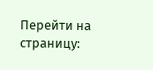Перейти на страницу: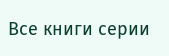Все книги серии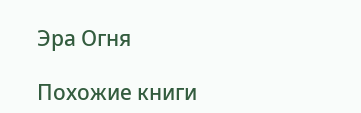Эра Огня

Похожие книги